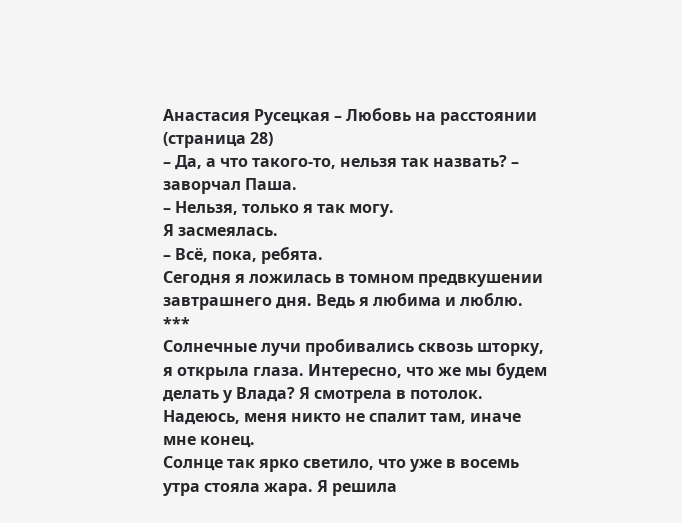Анастасия Русецкая – Любовь на расстоянии (страница 28)
– Да, а что такого‑то, нельзя так назвать? – заворчал Паша.
– Нельзя, только я так могу.
Я засмеялась.
– Всё, пока, ребята.
Сегодня я ложилась в томном предвкушении завтрашнего дня. Ведь я любима и люблю.
***
Солнечные лучи пробивались сквозь шторку, я открыла глаза. Интересно, что же мы будем делать у Влада? Я смотрела в потолок. Надеюсь, меня никто не спалит там, иначе мне конец.
Солнце так ярко светило, что уже в восемь утра стояла жара. Я решила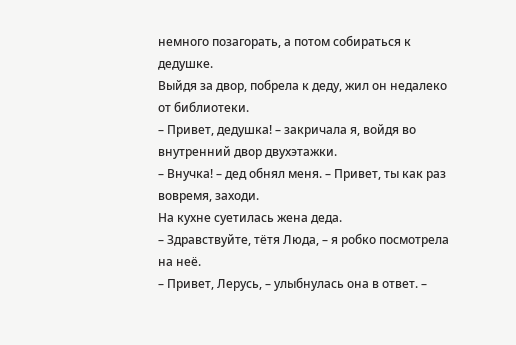немного позагорать, а потом собираться к дедушке.
Выйдя за двор, побрела к деду, жил он недалеко от библиотеки.
– Привет, дедушка! – закричала я, войдя во внутренний двор двухэтажки.
– Внучка! – дед обнял меня. – Привет, ты как раз вовремя, заходи.
На кухне суетилась жена деда.
– Здравствуйте, тётя Люда, – я робко посмотрела на неё.
– Привет, Лерусь, – улыбнулась она в ответ. –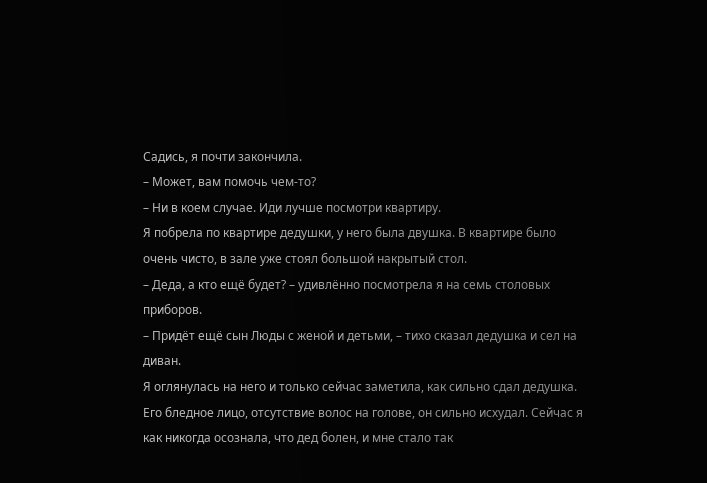Садись, я почти закончила.
– Может, вам помочь чем-то?
– Ни в коем случае. Иди лучше посмотри квартиру.
Я побрела по квартире дедушки, у него была двушка. В квартире было очень чисто, в зале уже стоял большой накрытый стол.
– Деда, а кто ещё будет? – удивлённо посмотрела я на семь столовых приборов.
– Придёт ещё сын Люды с женой и детьми, – тихо сказал дедушка и сел на диван.
Я оглянулась на него и только сейчас заметила, как сильно сдал дедушка. Его бледное лицо, отсутствие волос на голове, он сильно исхудал. Сейчас я как никогда осознала, что дед болен, и мне стало так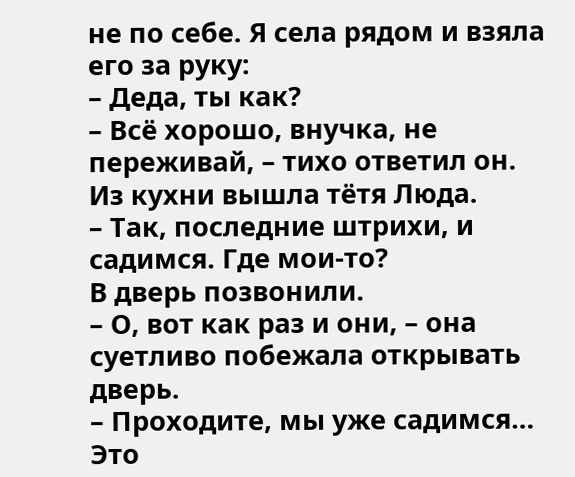не по себе. Я села рядом и взяла его за руку:
– Деда, ты как?
– Всё хорошо, внучка, не переживай, – тихо ответил он.
Из кухни вышла тётя Люда.
– Так, последние штрихи, и садимся. Где мои‑то?
В дверь позвонили.
– О, вот как раз и они, – она суетливо побежала открывать дверь.
– Проходите, мы уже садимся…
Это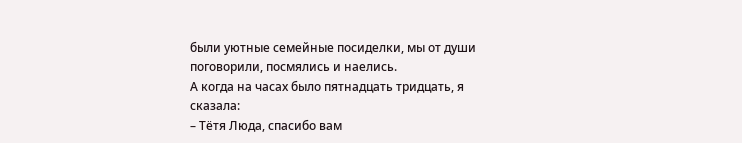были уютные семейные посиделки, мы от души поговорили, посмялись и наелись.
А когда на часах было пятнадцать тридцать, я сказала:
– Тётя Люда, спасибо вам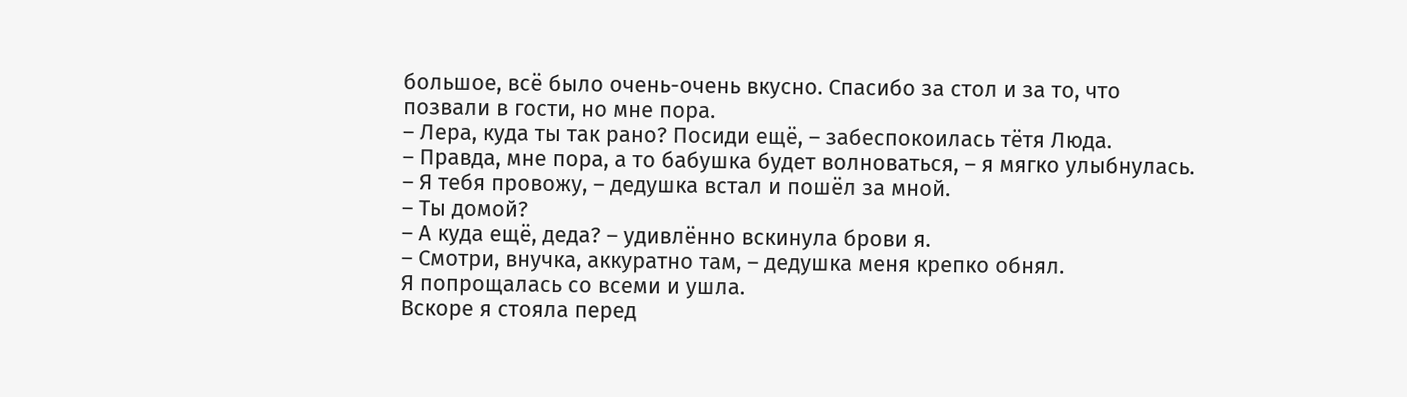большое, всё было очень-очень вкусно. Спасибо за стол и за то, что позвали в гости, но мне пора.
– Лера, куда ты так рано? Посиди ещё, – забеспокоилась тётя Люда.
– Правда, мне пора, а то бабушка будет волноваться, – я мягко улыбнулась.
– Я тебя провожу, – дедушка встал и пошёл за мной.
– Ты домой?
– А куда ещё, деда? – удивлённо вскинула брови я.
– Смотри, внучка, аккуратно там, – дедушка меня крепко обнял.
Я попрощалась со всеми и ушла.
Вскоре я стояла перед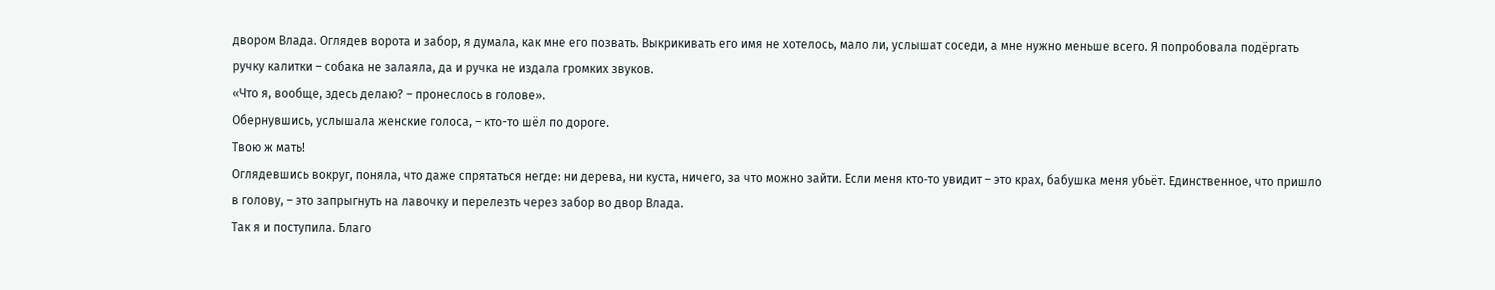двором Влада. Оглядев ворота и забор, я думала, как мне его позвать. Выкрикивать его имя не хотелось, мало ли, услышат соседи, а мне нужно меньше всего. Я попробовала подёргать ручку калитки – собака не залаяла, да и ручка не издала громких звуков.
«Что я, вообще, здесь делаю? – пронеслось в голове».
Обернувшись, услышала женские голоса, – кто-то шёл по дороге.
Твою ж мать!
Оглядевшись вокруг, поняла, что даже спрятаться негде: ни дерева, ни куста, ничего, за что можно зайти. Если меня кто‑то увидит – это крах, бабушка меня убьёт. Единственное, что пришло в голову, – это запрыгнуть на лавочку и перелезть через забор во двор Влада.
Так я и поступила. Благо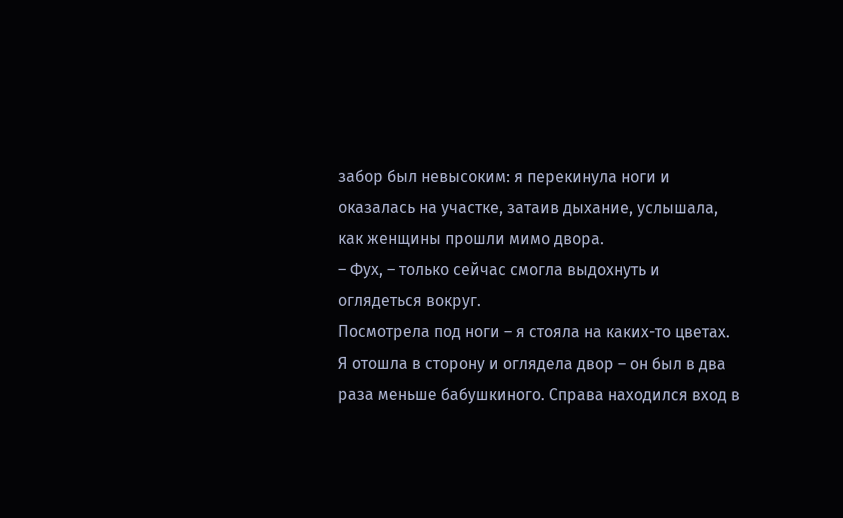забор был невысоким: я перекинула ноги и оказалась на участке, затаив дыхание, услышала, как женщины прошли мимо двора.
– Фух, – только сейчас смогла выдохнуть и оглядеться вокруг.
Посмотрела под ноги – я стояла на каких-то цветах. Я отошла в сторону и оглядела двор – он был в два раза меньше бабушкиного. Справа находился вход в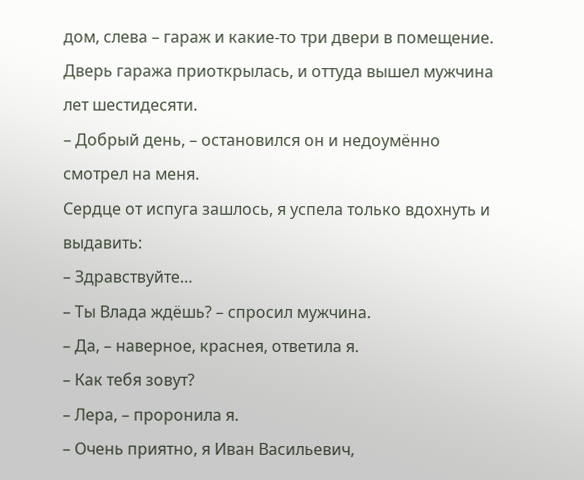дом, слева – гараж и какие-то три двери в помещение.
Дверь гаража приоткрылась, и оттуда вышел мужчина лет шестидесяти.
– Добрый день, – остановился он и недоумённо смотрел на меня.
Сердце от испуга зашлось, я успела только вдохнуть и выдавить:
– Здравствуйте…
– Ты Влада ждёшь? – спросил мужчина.
– Да, – наверное, краснея, ответила я.
– Как тебя зовут?
– Лера, – проронила я.
– Очень приятно, я Иван Васильевич,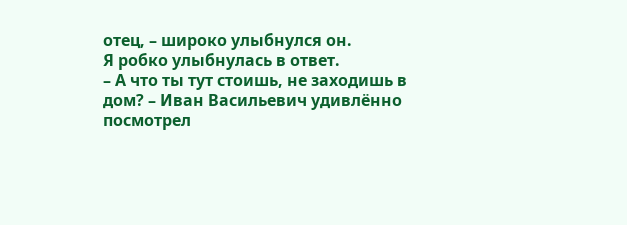отец, – широко улыбнулся он.
Я робко улыбнулась в ответ.
– А что ты тут стоишь, не заходишь в дом? – Иван Васильевич удивлённо посмотрел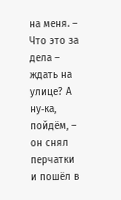на меня. – Что это за дела – ждать на улице? А ну‑ка, пойдём, – он снял перчатки и пошёл в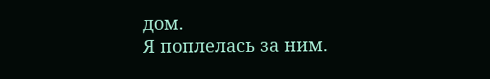дом.
Я поплелась за ним.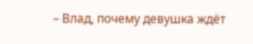– Влад, почему девушка ждёт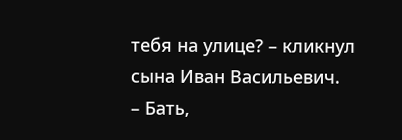тебя на улице? – кликнул сына Иван Васильевич.
– Бать,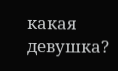какая девушка?